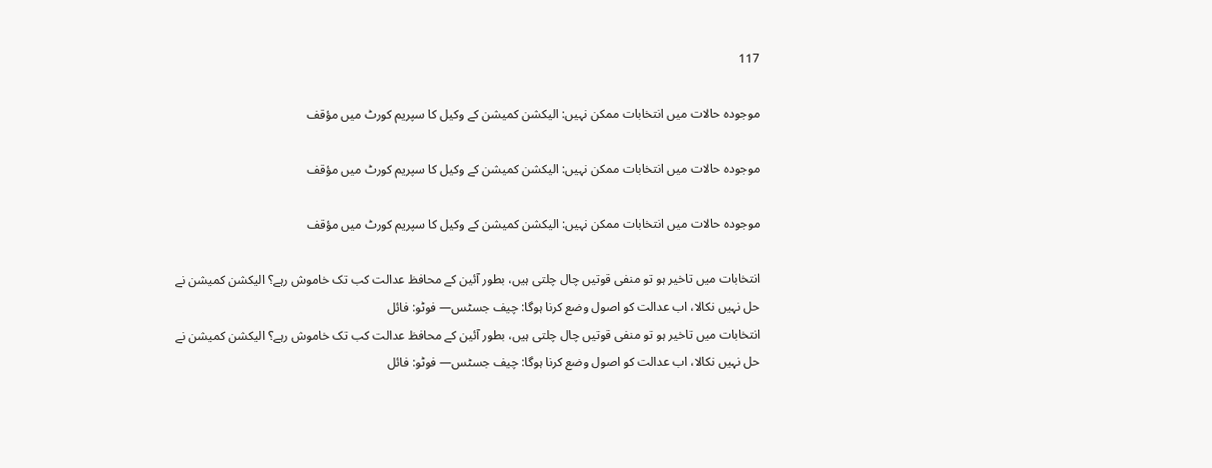117

موجودہ حالات میں انتخابات ممکن نہیں: الیکشن کمیشن کے وکیل کا سپریم کورٹ میں مؤقف

موجودہ حالات میں انتخابات ممکن نہیں: الیکشن کمیشن کے وکیل کا سپریم کورٹ میں مؤقف

موجودہ حالات میں انتخابات ممکن نہیں: الیکشن کمیشن کے وکیل کا سپریم کورٹ میں مؤقف

انتخابات میں تاخیر ہو تو منفی قوتیں چال چلتی ہیں، بطور آئین کے محافظ عدالت کب تک خاموش رہے؟ الیکشن کمیشن نے حل نہیں نکالا، اب عدالت کو اصول وضع کرنا ہوگا: چیف جسٹس— فوٹو: فائل
انتخابات میں تاخیر ہو تو منفی قوتیں چال چلتی ہیں، بطور آئین کے محافظ عدالت کب تک خاموش رہے؟ الیکشن کمیشن نے حل نہیں نکالا، اب عدالت کو اصول وضع کرنا ہوگا: چیف جسٹس— فوٹو: فائل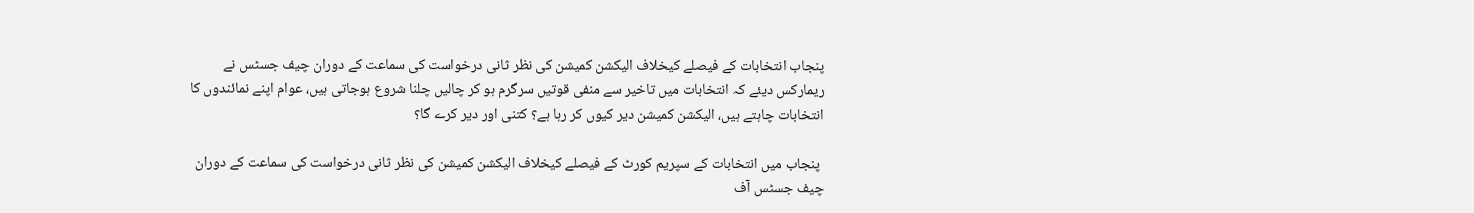پنجاب انتخابات کے فیصلے کیخلاف الیکشن کمیشن کی نظر ثانی درخواست کی سماعت کے دوران چیف جسٹس نے ریمارکس دیئے کہ انتخابات میں تاخیر سے منفی قوتیں سرگرم ہو کر چالیں چلنا شروع ہوجاتی ہیں، عوام اپنے نمائندوں کا انتخابات چاہتے ہیں، الیکشن کمیشن دیر کیوں کر رہا ہے؟ کتنی اور دیر کرے گا؟

 پنجاب میں انتخابات کے سپریم کورٹ کے فیصلے کیخلاف الیکشن کمیشن کی نظر ثانی درخواست کی سماعت کے دوران  چیف جسٹس آف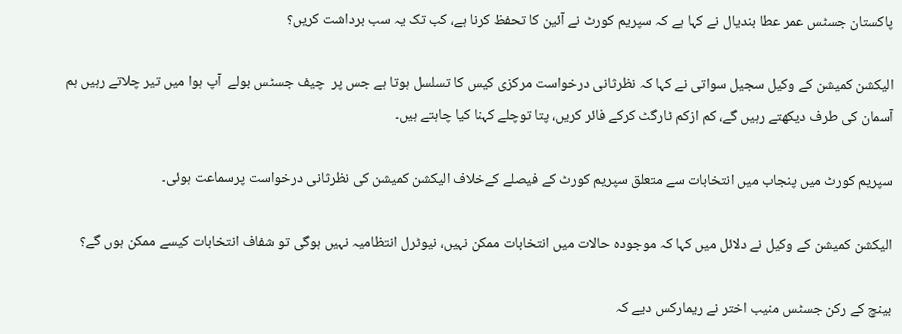پاکستان جسٹس عمر عطا بندیال نے کہا ہے کہ سپریم کورٹ نے آئین کا تحفظ کرنا ہے، کب تک یہ سب برداشت کریں؟

الیکشن کمیشن کے وکیل سجیل سواتی نے کہا کہ نظرثانی درخواست مرکزی کیس کا تسلسل ہوتا ہے جس پر  چیف جسٹس بولے  آپ ہوا میں تیر چلاتے رہیں ہم آسمان کی طرف دیکھتے رہیں گے، کم ازکم ٹارگٹ کرکے فائر کریں، پتا توچلے کہنا کیا چاہتے ہیں۔

سپریم کورٹ میں پنجاب میں انتخابات سے متعلق سپریم کورٹ کے فیصلے کےخلاف الیکشن کمیشن کی نظرثانی درخواست پرسماعت ہوئی۔

الیکشن کمیشن کے وکیل نے دلائل میں کہا کہ موجودہ حالات میں انتخابات ممکن نہیں، نیوٹرل انتظامیہ نہیں ہوگی تو شفاف انتخابات کیسے ممکن ہوں گے؟

بینچ کے رکن جسٹس منیب اختر نے ریمارکس دیے کہ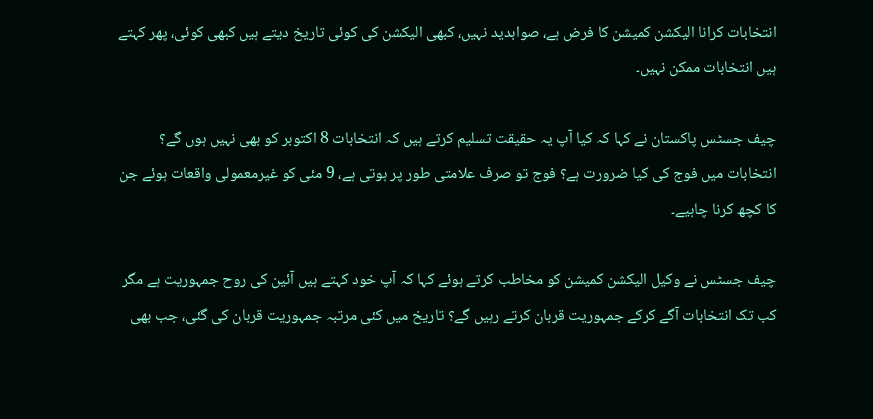انتخابات کرانا الیکشن کمیشن کا فرض ہے، صوابدید نہیں، کبھی الیکشن کی کوئی تاریخ دیتے ہیں کبھی کوئی، پھر کہتے ہیں انتخابات ممکن نہیں۔

چیف جسٹس پاکستان نے کہا کہ کیا آپ یہ حقیقت تسلیم کرتے ہیں کہ انتخابات 8 اکتوبر کو بھی نہیں ہوں گے؟ انتخابات میں فوج کی کیا ضرورت ہے؟ فوج تو صرف علامتی طور پر ہوتی ہے، 9 مئی کو غیرمعمولی واقعات ہوئے جن کا کچھ کرنا چاہیے۔

چیف جسٹس نے وکیل الیکشن کمیشن کو مخاطب کرتے ہوئے کہا کہ آپ خود کہتے ہیں آئین کی روح جمہوریت ہے مگر کب تک انتخابات آگے کرکے جمہوریت قربان کرتے رہیں گے؟ تاریخ میں کئی مرتبہ جمہوریت قربان کی گئی، جب بھی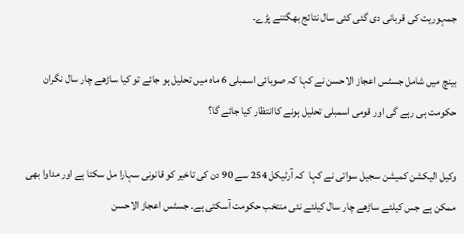جمہوریت کی قربانی دی گئی کئی سال نتائج بھگتنے پڑے۔

بینچ میں شامل جسٹس اعجاز الاحسن نے کہا کہ صوبائی اسمبلی 6 ماہ میں تحلیل ہو جائے تو کیا ساڑھے چار سال نگران حکومت ہی رہے گی اور قومی اسمبلی تحلیل ہونے کاانتظار کیا جائے گا؟

وکیل الیکشن کمیشن سجیل سواتی نے کہا  کہ آرٹیکل 254 سے 90 دن کی تاخیر کو قانونی سہارا مل سکتا ہے اور مداوا بھی ممکن ہے جس کیلئے ساڑھے چار سال کیلئے نئی منتخب حکومت آسکتی ہے۔ جسٹس اعجاز الاحسن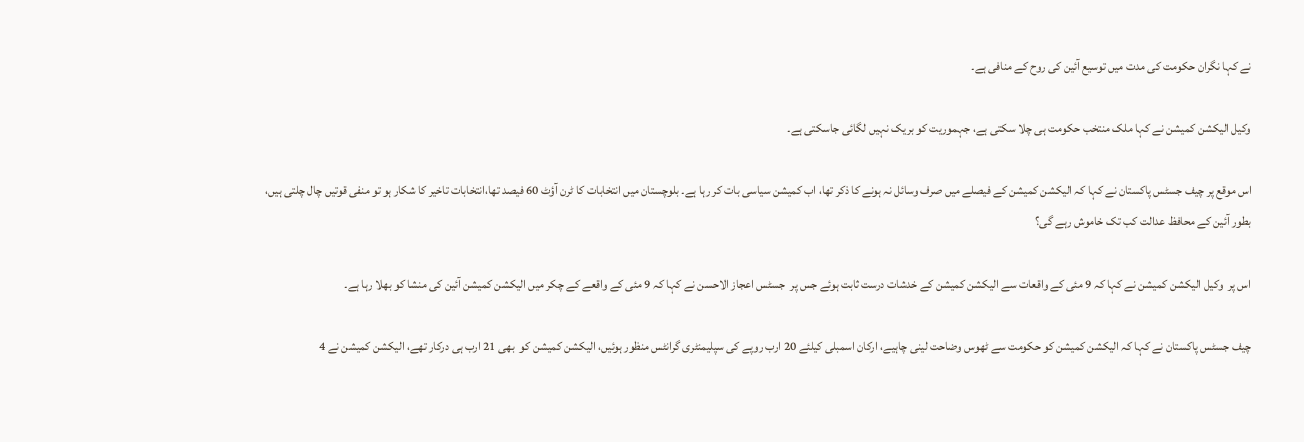نے کہا نگران حکومت کی مدت میں توسیع آئین کی روح کے منافی ہے۔

وکیل الیکشن کمیشن نے کہا ملک منتخب حکومت ہی چلا سکتی ہے، جہموریت کو بریک نہیں لگائی جاسکتی ہے۔

اس موقع پر چیف جسٹس پاکستان نے کہا کہ الیکشن کمیشن کے فیصلے میں صرف وسائل نہ ہونے کا ذکر تھا، اب کمیشن سیاسی بات کر رہا ہے۔ بلوچستان میں انتخابات کا ٹرن آؤٹ 60 فیصد تھا،انتخابات تاخیر کا شکار ہو تو منفی قوتیں چال چلتی ہیں، بطور آئین کے محافظ عدالت کب تک خاموش رہے گی؟

اس پر  وکیل الیکشن کمیشن نے کہا کہ 9 مئی کے واقعات سے الیکشن کمیشن کے خدشات درست ثابت ہوئے جس پر  جسٹس اعجاز الاحسن نے کہا کہ 9 مئی کے واقعے کے چکر میں الیکشن کمیشن آئین کی منشا کو بھلا رہا ہے۔

چیف جسٹس پاکستان نے کہا کہ الیکشن کمیشن کو حکومت سے ٹھوس وضاحت لینی چاہیے، ارکان اسمبلی کیلئے 20 ارب روپے کی سپلیمنٹری گرانٹس منظور ہوئیں، الیکشن کمیشن کو  بھی 21 ارب ہی درکار تھے، الیکشن کمیشن نے 4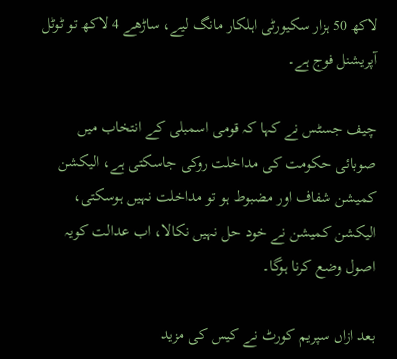لاکھ 50 ہزار سکیورٹی اہلکار مانگ لیے، ساڑھے 4 لاکھ تو ٹوٹل آپریشنل فوج ہے۔

چیف جسٹس نے کہا کہ قومی اسمبلی کے انتخاب میں صوبائی حکومت کی مداخلت روکی جاسکتی ہے، الیکشن کمیشن شفاف اور مضبوط ہو تو مداخلت نہیں ہوسکتی، الیکشن کمیشن نے خود حل نہیں نکالا، اب عدالت کویہ اصول وضع کرنا ہوگا۔

بعد ازاں سپریم کورٹ نے کیس کی مزید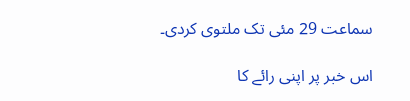سماعت 29 مئی تک ملتوی کردی۔

اس خبر پر اپنی رائے کا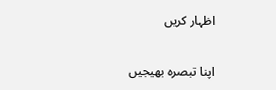اظہار کریں

اپنا تبصرہ بھیجیں